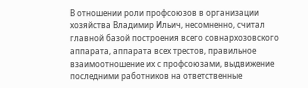В отношении роли профсоюзов в организации хозяйства Владимир Ильич, несомненно, считал главной базой построения всего совнархозовского аппарата, аппарата всех трестов, правильное взаимоотношение их с профсоюзами, выдвижение последними работников на ответственные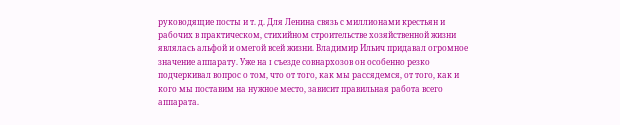руководящие посты и т. д. Для Ленина связь с миллионами крестьян и рабочих в практическом, стихийном строительстве хозяйственной жизни являлась альфой и омегой всей жизни. Владимир Ильич придавал огромное значение аппарату. Уже на I съезде совнархозов он особенно резко подчеркивал вопрос о том, что от того, как мы рассядемся, от того, как и кого мы поставим на нужное место, зависит правильная работа всего аппарата.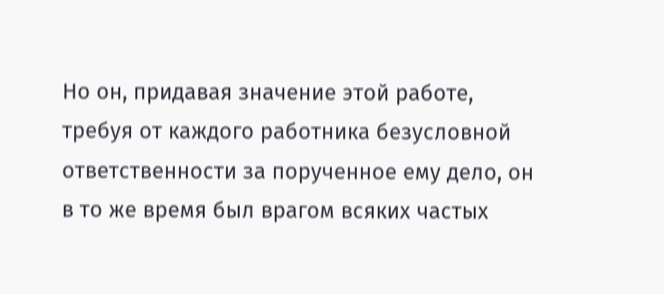Но он, придавая значение этой работе, требуя от каждого работника безусловной ответственности за порученное ему дело, он в то же время был врагом всяких частых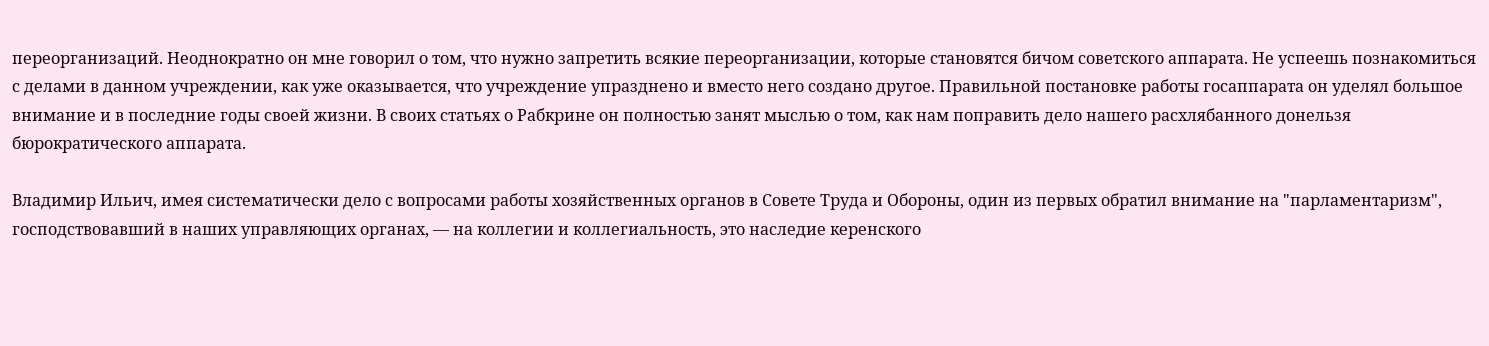переорганизаций. Неоднократно он мне говорил о том, что нужно запретить всякие переорганизации, которые становятся бичом советского аппарата. Не успеешь познакомиться с делами в данном учреждении, как уже оказывается, что учреждение упразднено и вместо него создано другое. Правильной постановке работы госаппарата он уделял большое внимание и в последние годы своей жизни. В своих статьях о Рабкрине он полностью занят мыслью о том, как нам поправить дело нашего расхлябанного донельзя бюрократического аппарата.

Владимир Ильич, имея систематически дело с вопросами работы хозяйственных органов в Совете Труда и Обороны, один из первых обратил внимание на "парламентаризм", господствовавший в наших управляющих органах, — на коллегии и коллегиальность, это наследие керенского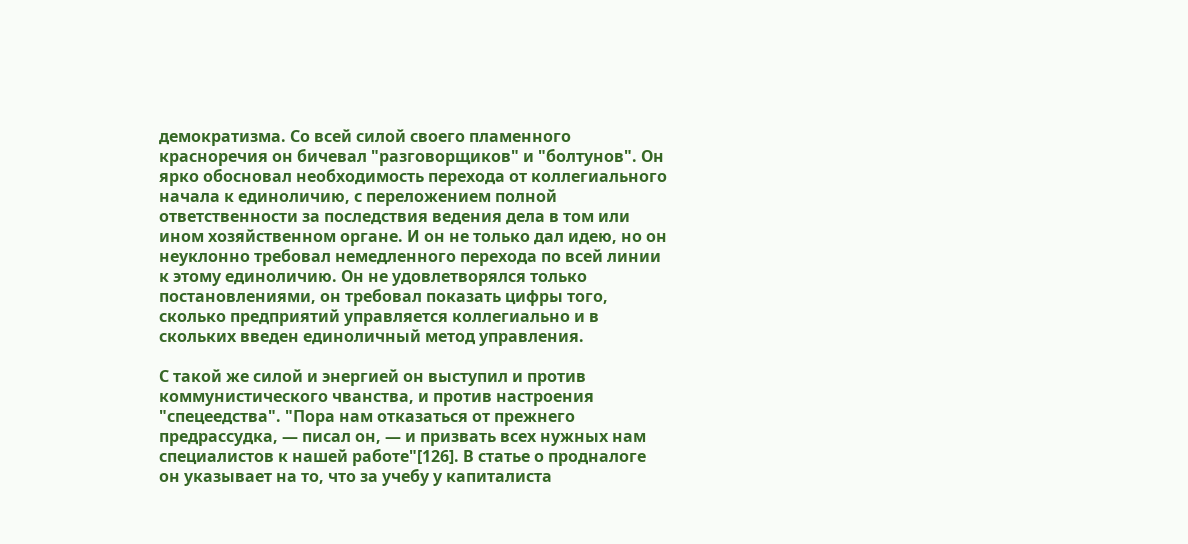демократизма. Со всей силой своего пламенного красноречия он бичевал "разговорщиков" и "болтунов". Он ярко обосновал необходимость перехода от коллегиального начала к единоличию, с переложением полной ответственности за последствия ведения дела в том или ином хозяйственном органе. И он не только дал идею, но он неуклонно требовал немедленного перехода по всей линии к этому единоличию. Он не удовлетворялся только постановлениями, он требовал показать цифры того, сколько предприятий управляется коллегиально и в скольких введен единоличный метод управления.

С такой же силой и энергией он выступил и против коммунистического чванства, и против настроения "спецеедства". "Пора нам отказаться от прежнего предрассудка, — писал он, — и призвать всех нужных нам специалистов к нашей работе"[126]. В статье о продналоге он указывает на то, что за учебу у капиталиста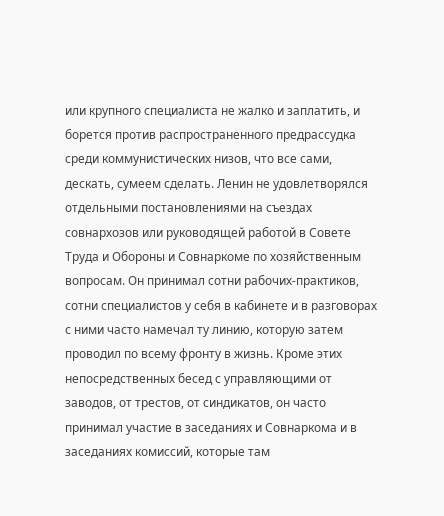или крупного специалиста не жалко и заплатить, и борется против распространенного предрассудка среди коммунистических низов, что все сами, дескать, сумеем сделать. Ленин не удовлетворялся отдельными постановлениями на съездах совнархозов или руководящей работой в Совете Труда и Обороны и Совнаркоме по хозяйственным вопросам. Он принимал сотни рабочих-практиков, сотни специалистов у себя в кабинете и в разговорах с ними часто намечал ту линию, которую затем проводил по всему фронту в жизнь. Кроме этих непосредственных бесед с управляющими от заводов, от трестов, от синдикатов, он часто принимал участие в заседаниях и Совнаркома и в заседаниях комиссий, которые там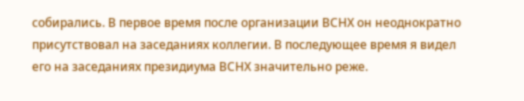собирались. В первое время после организации ВСНХ он неоднократно присутствовал на заседаниях коллегии. В последующее время я видел его на заседаниях президиума ВСНХ значительно реже.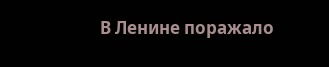В Ленине поражало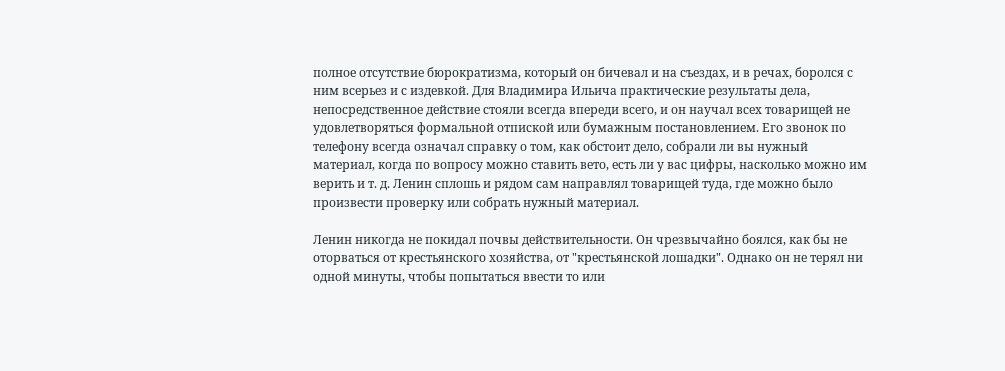полное отсутствие бюрократизма, который он бичевал и на съездах, и в речах, боролся с ним всерьез и с издевкой. Для Владимира Ильича практические результаты дела, непосредственное действие стояли всегда впереди всего, и он научал всех товарищей не удовлетворяться формальной отпиской или бумажным постановлением. Его звонок по телефону всегда означал справку о том, как обстоит дело, собрали ли вы нужный материал, когда по вопросу можно ставить вето, есть ли у вас цифры, насколько можно им верить и т. д. Ленин сплошь и рядом сам направлял товарищей туда, где можно было произвести проверку или собрать нужный материал.

Ленин никогда не покидал почвы действительности. Он чрезвычайно боялся, как бы не оторваться от крестьянского хозяйства, от "крестьянской лошадки". Однако он не терял ни одной минуты, чтобы попытаться ввести то или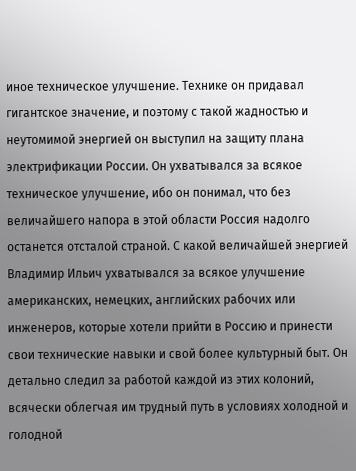иное техническое улучшение. Технике он придавал гигантское значение, и поэтому с такой жадностью и неутомимой энергией он выступил на защиту плана электрификации России. Он ухватывался за всякое техническое улучшение, ибо он понимал, что без величайшего напора в этой области Россия надолго останется отсталой страной. С какой величайшей энергией Владимир Ильич ухватывался за всякое улучшение американских, немецких, английских рабочих или инженеров, которые хотели прийти в Россию и принести свои технические навыки и свой более культурный быт. Он детально следил за работой каждой из этих колоний, всячески облегчая им трудный путь в условиях холодной и голодной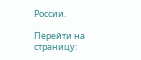России.

Перейти на страницу: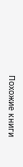Похожие книги